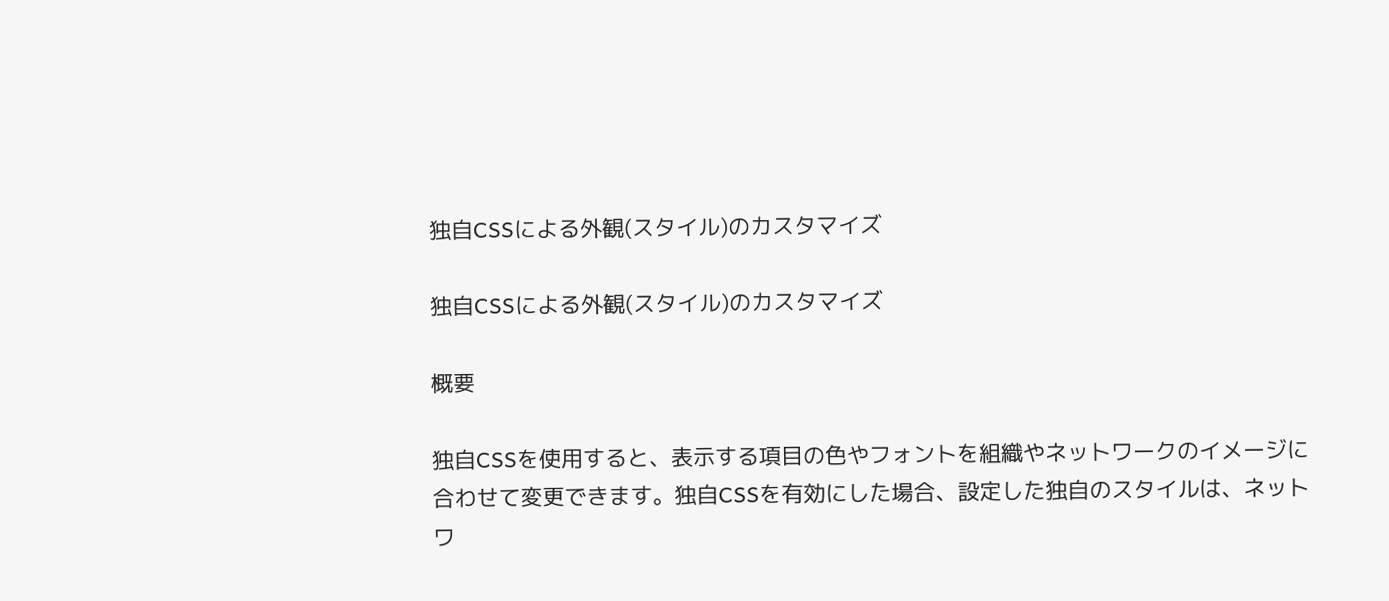独自CSSによる外観(スタイル)のカスタマイズ

独自CSSによる外観(スタイル)のカスタマイズ

概要

独自CSSを使用すると、表示する項目の色やフォントを組織やネットワークのイメージに合わせて変更できます。独自CSSを有効にした場合、設定した独自のスタイルは、ネットワ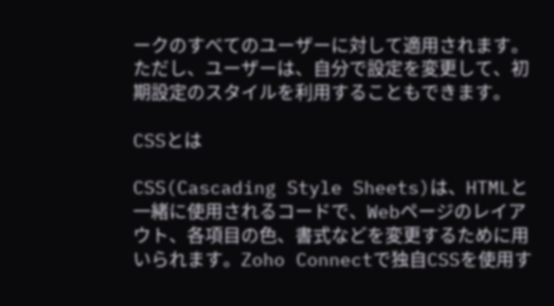ークのすべてのユーザーに対して適用されます。ただし、ユーザーは、自分で設定を変更して、初期設定のスタイルを利用することもできます。

CSSとは

CSS(Cascading Style Sheets)は、HTMLと一緒に使用されるコードで、Webページのレイアウト、各項目の色、書式などを変更するために用いられます。Zoho Connectで独自CSSを使用す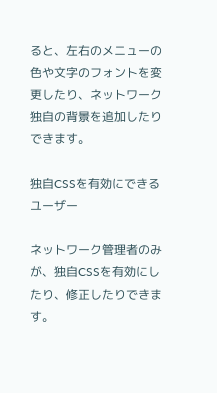ると、左右のメニューの色や文字のフォントを変更したり、ネットワーク独自の背景を追加したりできます。

独自CSSを有効にできるユーザー

ネットワーク管理者のみが、独自CSSを有効にしたり、修正したりできます。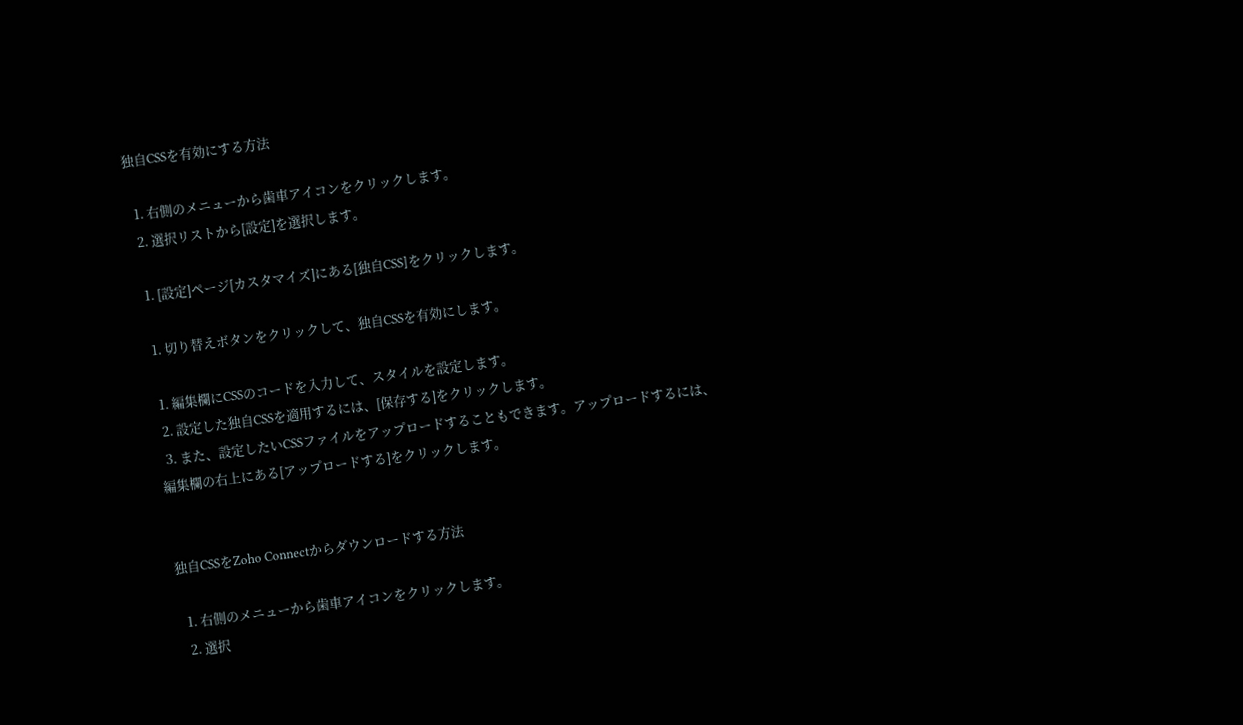独自CSSを有効にする方法

  1. 右側のメニューから歯車アイコンをクリックします。
  2. 選択リストから[設定]を選択します。

  1. [設定]ページ[カスタマイズ]にある[独自CSS]をクリックします。

  1. 切り替えボタンをクリックして、独自CSSを有効にします。

  1. 編集欄にCSSのコードを入力して、スタイルを設定します。
  2. 設定した独自CSSを適用するには、[保存する]をクリックします。
  3. また、設定したいCSSファイルをアップロードすることもできます。アップロードするには、編集欄の右上にある[アップロードする]をクリックします。


独自CSSをZoho Connectからダウンロードする方法

  1. 右側のメニューから歯車アイコンをクリックします。
  2. 選択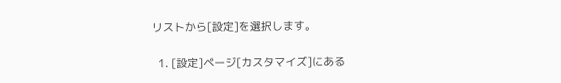リストから[設定]を選択します。

  1. [設定]ページ[カスタマイズ]にある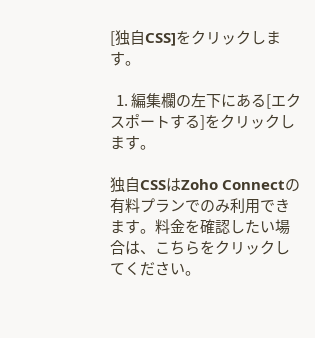[独自CSS]をクリックします。

  1. 編集欄の左下にある[エクスポートする]をクリックします。

独自CSSはZoho Connectの有料プランでのみ利用できます。料金を確認したい場合は、こちらをクリックしてください。